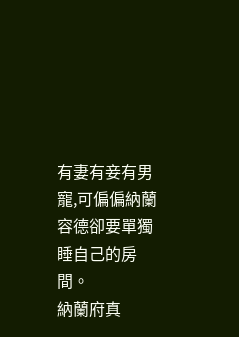有妻有妾有男寵,可偏偏納蘭容德卻要單獨睡自己的房間。
納蘭府真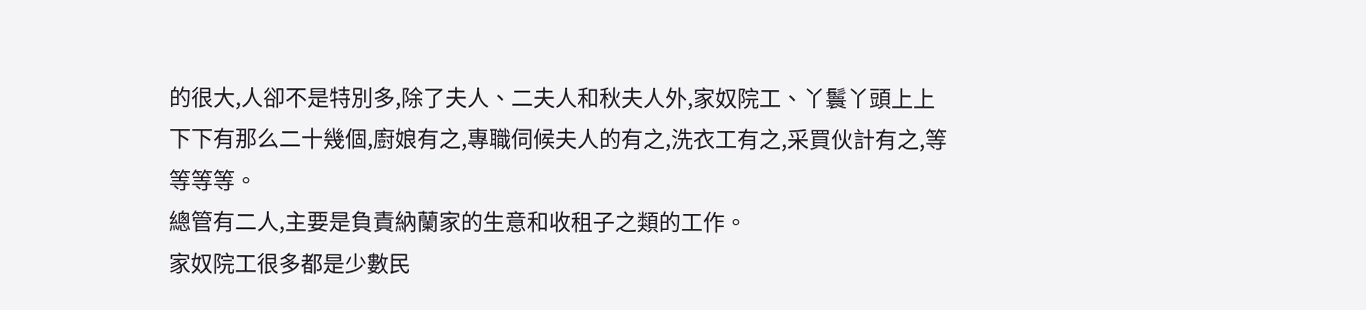的很大,人卻不是特別多,除了夫人、二夫人和秋夫人外,家奴院工、丫鬟丫頭上上下下有那么二十幾個,廚娘有之,專職伺候夫人的有之,洗衣工有之,采買伙計有之,等等等等。
總管有二人,主要是負責納蘭家的生意和收租子之類的工作。
家奴院工很多都是少數民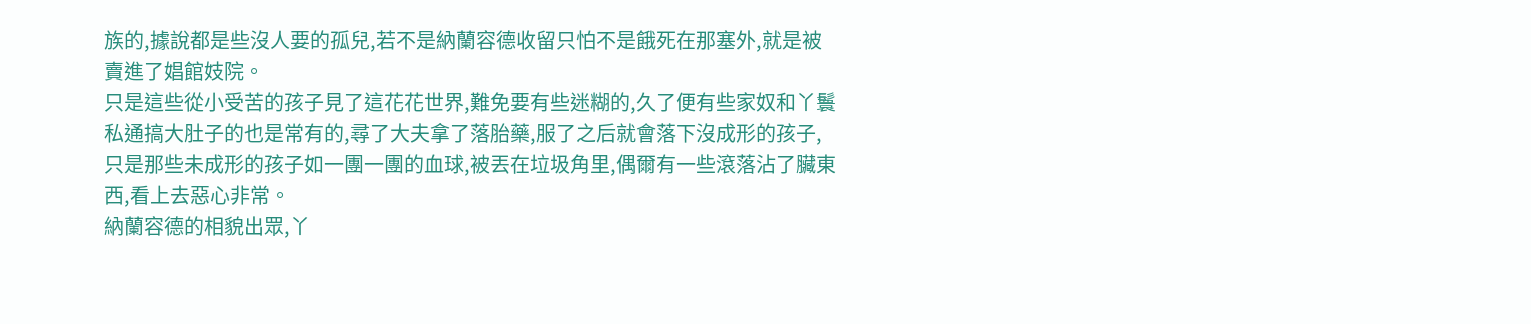族的,據說都是些沒人要的孤兒,若不是納蘭容德收留只怕不是餓死在那塞外,就是被賣進了娼館妓院。
只是這些從小受苦的孩子見了這花花世界,難免要有些迷糊的,久了便有些家奴和丫鬟私通搞大肚子的也是常有的,尋了大夫拿了落胎藥,服了之后就會落下沒成形的孩子,只是那些未成形的孩子如一團一團的血球,被丟在垃圾角里,偶爾有一些滾落沾了臟東西,看上去惡心非常。
納蘭容德的相貌出眾,丫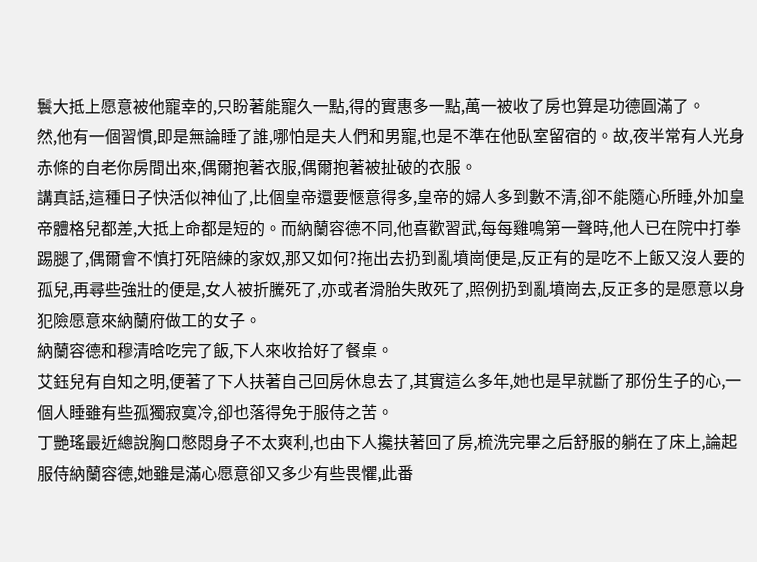鬟大抵上愿意被他寵幸的,只盼著能寵久一點,得的實惠多一點,萬一被收了房也算是功德圓滿了。
然,他有一個習慣,即是無論睡了誰,哪怕是夫人們和男寵,也是不準在他臥室留宿的。故,夜半常有人光身赤條的自老你房間出來,偶爾抱著衣服,偶爾抱著被扯破的衣服。
講真話,這種日子快活似神仙了,比個皇帝還要愜意得多,皇帝的婦人多到數不清,卻不能隨心所睡,外加皇帝體格兒都差,大抵上命都是短的。而納蘭容德不同,他喜歡習武,每每雞鳴第一聲時,他人已在院中打拳踢腿了,偶爾會不慎打死陪練的家奴,那又如何?拖出去扔到亂墳崗便是,反正有的是吃不上飯又沒人要的孤兒,再尋些強壯的便是,女人被折騰死了,亦或者滑胎失敗死了,照例扔到亂墳崗去,反正多的是愿意以身犯險愿意來納蘭府做工的女子。
納蘭容德和穆清晗吃完了飯,下人來收拾好了餐桌。
艾鈺兒有自知之明,便著了下人扶著自己回房休息去了,其實這么多年,她也是早就斷了那份生子的心,一個人睡雖有些孤獨寂寞冷,卻也落得免于服侍之苦。
丁艷瑤最近總說胸口憋悶身子不太爽利,也由下人攙扶著回了房,梳洗完畢之后舒服的躺在了床上,論起服侍納蘭容德,她雖是滿心愿意卻又多少有些畏懼,此番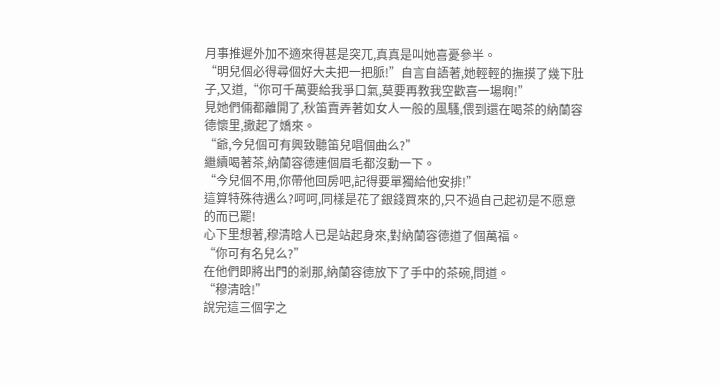月事推遲外加不適來得甚是突兀,真真是叫她喜憂參半。
“明兒個必得尋個好大夫把一把脈!”自言自語著,她輕輕的撫摸了幾下肚子,又道,“你可千萬要給我爭口氣,莫要再教我空歡喜一場啊!”
見她們倆都離開了,秋笛賣弄著如女人一般的風騷,偎到還在喝茶的納蘭容德懷里,撒起了嬌來。
“爺,今兒個可有興致聽笛兒唱個曲么?”
繼續喝著茶,納蘭容德連個眉毛都沒動一下。
“今兒個不用,你帶他回房吧,記得要單獨給他安排!”
這算特殊待遇么?呵呵,同樣是花了銀錢買來的,只不過自己起初是不愿意的而已罷!
心下里想著,穆清晗人已是站起身來,對納蘭容德道了個萬福。
“你可有名兒么?”
在他們即將出門的剎那,納蘭容德放下了手中的茶碗,問道。
“穆清晗!”
說完這三個字之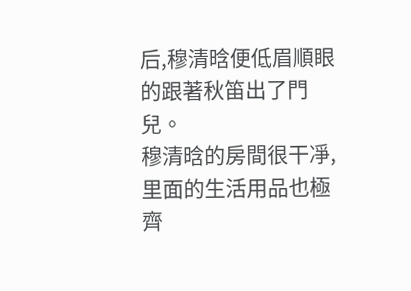后,穆清晗便低眉順眼的跟著秋笛出了門兒。
穆清晗的房間很干凈,里面的生活用品也極齊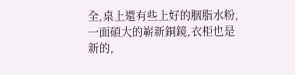全,桌上還有些上好的胭脂水粉,一面碩大的嶄新銅鏡,衣柜也是新的,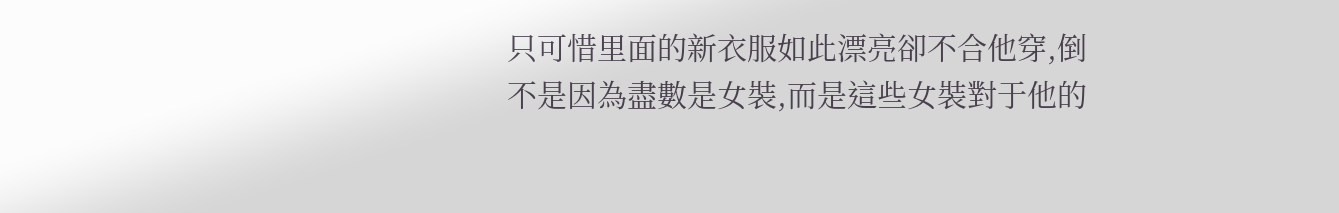只可惜里面的新衣服如此漂亮卻不合他穿,倒不是因為盡數是女裝,而是這些女裝對于他的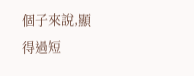個子來說,顯得過短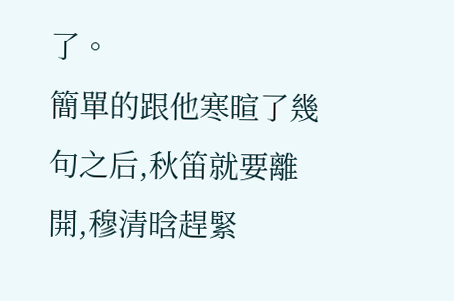了。
簡單的跟他寒暄了幾句之后,秋笛就要離開,穆清晗趕緊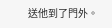送他到了門外。